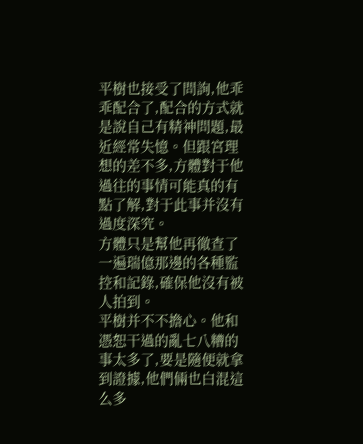平樹也接受了問詢,他乖乖配合了,配合的方式就是說自己有精神問題,最近經常失憶。但跟宮理想的差不多,方體對于他過往的事情可能真的有點了解,對于此事并沒有過度深究。
方體只是幫他再徹查了一遍瑞億那邊的各種監控和記錄,確保他沒有被人拍到。
平樹并不不擔心。他和憑恕干過的亂七八糟的事太多了,要是隨便就拿到證據,他們倆也白混這么多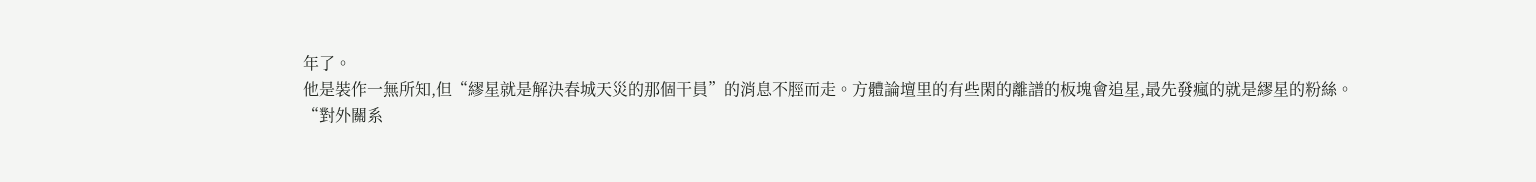年了。
他是裝作一無所知,但“繆星就是解決春城天災的那個干員”的消息不脛而走。方體論壇里的有些閑的離譜的板塊會追星,最先發瘋的就是繆星的粉絲。
“對外關系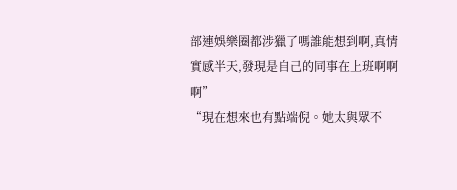部連娛樂圈都涉獵了嗎誰能想到啊,真情實感半天,發現是自己的同事在上班啊啊啊”
“現在想來也有點端倪。她太與眾不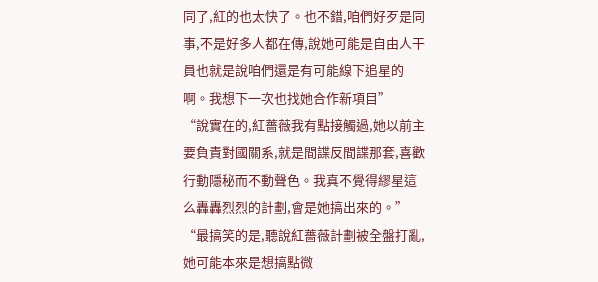同了,紅的也太快了。也不錯,咱們好歹是同事,不是好多人都在傳,說她可能是自由人干員也就是說咱們還是有可能線下追星的啊。我想下一次也找她合作新項目”
“說實在的,紅薔薇我有點接觸過,她以前主要負責對國關系,就是間諜反間諜那套,喜歡行動隱秘而不動聲色。我真不覺得繆星這么轟轟烈烈的計劃,會是她搞出來的。”
“最搞笑的是,聽說紅薔薇計劃被全盤打亂,她可能本來是想搞點微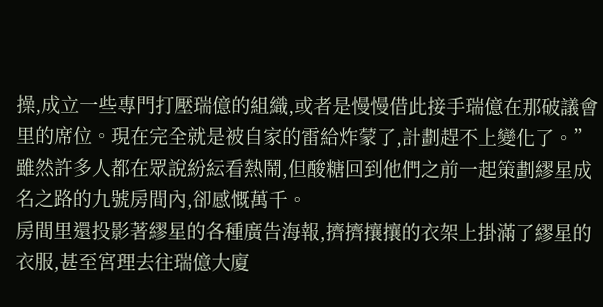操,成立一些專門打壓瑞億的組織,或者是慢慢借此接手瑞億在那破議會里的席位。現在完全就是被自家的雷給炸蒙了,計劃趕不上變化了。”
雖然許多人都在眾說紛紜看熱鬧,但酸糖回到他們之前一起策劃繆星成名之路的九號房間內,卻感慨萬千。
房間里還投影著繆星的各種廣告海報,擠擠攘攘的衣架上掛滿了繆星的衣服,甚至宮理去往瑞億大廈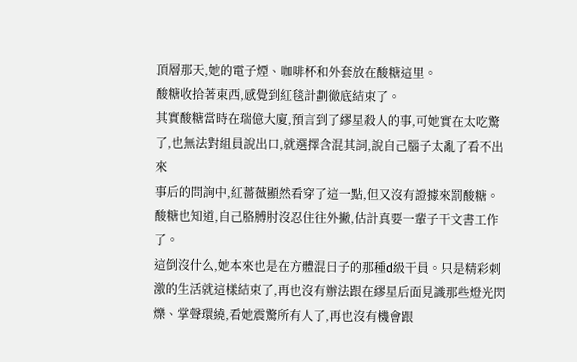頂層那天,她的電子煙、咖啡杯和外套放在酸糖這里。
酸糖收拾著東西,感覺到紅毯計劃徹底結束了。
其實酸糖當時在瑞億大廈,預言到了繆星殺人的事,可她實在太吃驚了,也無法對組員說出口,就選擇含混其詞,說自己腦子太亂了看不出來
事后的問詢中,紅薔薇顯然看穿了這一點,但又沒有證據來罰酸糖。酸糖也知道,自己胳膊肘沒忍住往外撇,估計真要一輩子干文書工作了。
這倒沒什么,她本來也是在方體混日子的那種d級干員。只是精彩刺激的生活就這樣結束了,再也沒有辦法跟在繆星后面見識那些燈光閃爍、掌聲環繞,看她震驚所有人了,再也沒有機會跟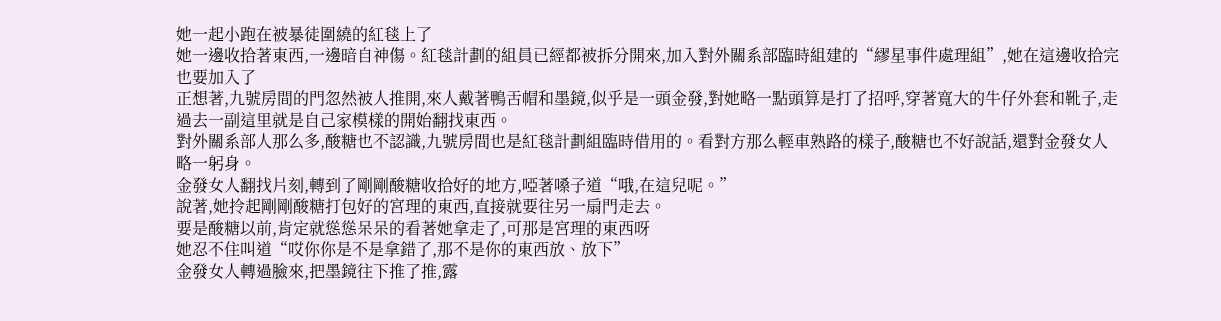她一起小跑在被暴徒圍繞的紅毯上了
她一邊收拾著東西,一邊暗自神傷。紅毯計劃的組員已經都被拆分開來,加入對外關系部臨時組建的“繆星事件處理組”,她在這邊收拾完也要加入了
正想著,九號房間的門忽然被人推開,來人戴著鴨舌帽和墨鏡,似乎是一頭金發,對她略一點頭算是打了招呼,穿著寬大的牛仔外套和靴子,走過去一副這里就是自己家模樣的開始翻找東西。
對外關系部人那么多,酸糖也不認識,九號房間也是紅毯計劃組臨時借用的。看對方那么輕車熟路的樣子,酸糖也不好說話,還對金發女人略一躬身。
金發女人翻找片刻,轉到了剛剛酸糖收拾好的地方,啞著嗓子道“哦,在這兒呢。”
說著,她拎起剛剛酸糖打包好的宮理的東西,直接就要往另一扇門走去。
要是酸糖以前,肯定就慫慫呆呆的看著她拿走了,可那是宮理的東西呀
她忍不住叫道“哎你你是不是拿錯了,那不是你的東西放、放下”
金發女人轉過臉來,把墨鏡往下推了推,露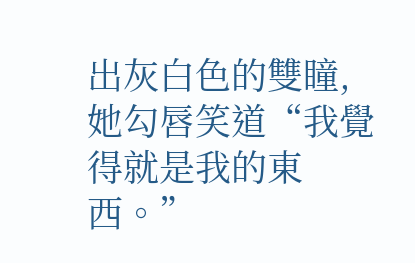出灰白色的雙瞳,她勾唇笑道“我覺得就是我的東西。”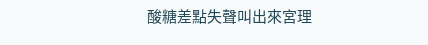酸糖差點失聲叫出來宮理